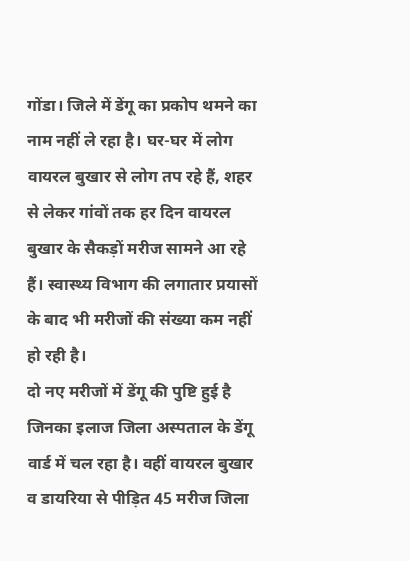गोंडा। जिले में डेंगू का प्रकोप थमने का नाम नहीं ले रहा है। घर-घर में लोग वायरल बुखार से लोग तप रहे हैं, शहर से लेकर गांवों तक हर दिन वायरल बुखार के सैकड़ों मरीज सामने आ रहे हैं। स्वास्थ्य विभाग की लगातार प्रयासों के बाद भी मरीजों की संख्या कम नहीं हो रही है।
दो नए मरीजों में डेंगू की पुष्टि हुई है जिनका इलाज जिला अस्पताल के डेंगू वार्ड में चल रहा है। वहीं वायरल बुखार व डायरिया से पीड़ित 45 मरीज जिला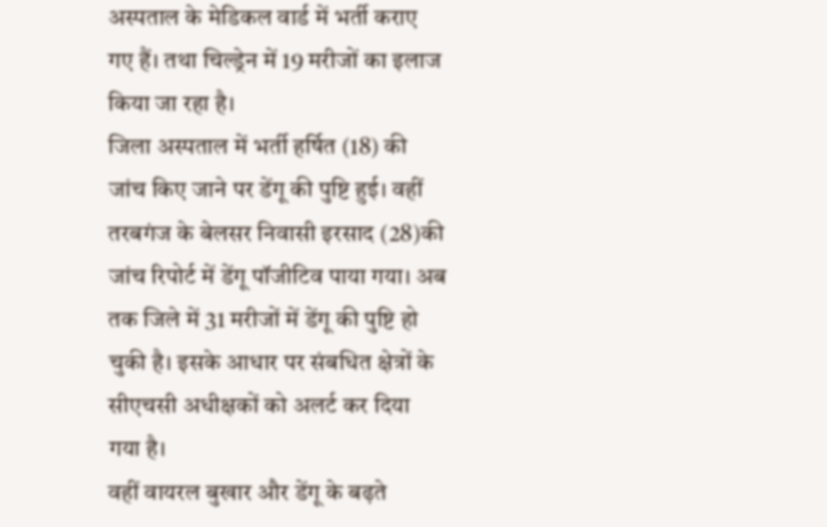अस्पताल के मेडिकल वार्ड में भर्ती कराए गए हैं। तथा चिल्ड्रेन में 19 मरीजों का इलाज किया जा रहा है।
जिला अस्पताल में भर्ती हर्षित (18) की जांच किए जाने पर डेंगू की पुष्टि हुई। वहीं तरबगंज के बेलसर निवासी इरसाद (28)की जांच रिपोर्ट में डेंगू पॉजीटिव पाया गया। अब तक जिले में 31 मरीजों में डेंगू की पुष्टि हो चुकी है। इसके आधार पर संबधित क्षेत्रों के सीएचसी अधीक्षकों को अलर्ट कर दिया गया है।
वहीं वायरल बुखार और डेंगू के बढ़ते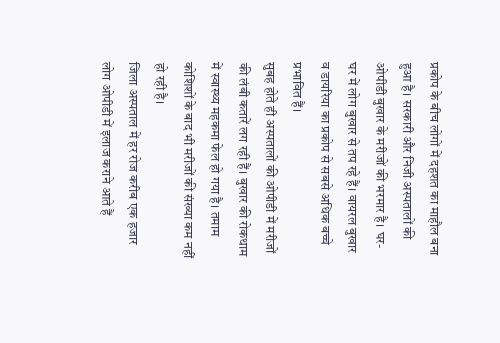प्रकोप के बीच लोगों में दहशत का माहौल बना हुआ है। सरकारी और निजी अस्पतालों की ओपीडी बुखार के मरीजों की भरमार है। घर-घर में लोग बुखार से तप रहे हैं। वायरल बुखार व डायरिया का प्रकोप से सबसे अधिक बच्चे प्रभावित हैं।
सुबह होते ही अस्पतालों की ओपीडी में मरीजों की लंबी कतारें लग रही हैं। बुखार की रोकथाम में स्वास्थ्य महकमा फेल हो गया है। तमाम कोशिशों के बाद भी मरीजों की संख्या कम नहीं हो रही है।
जिला अस्पताल में हर रोज करीब एक हजार लोग ओपीडी में इलाज कराने आते हैं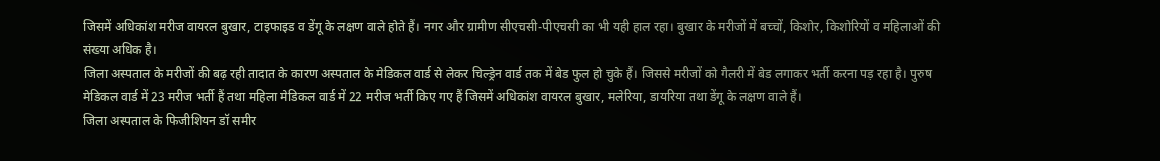जिसमें अधिकांश मरीज वायरल बुखार, टाइफाइड व डेंगू के लक्षण वाले होते हैं। नगर और ग्रामीण सीएचसी-पीएचसी का भी यही हाल रहा। बुखार के मरीजों में बच्चों, किशोर, किशोरियों व महिलाओं की संख्या अधिक है।
जिला अस्पताल के मरीजों की बढ़ रही तादात के कारण अस्पताल के मेडिकल वार्ड से लेकर चिल्ड्रेन वार्ड तक में बेड फुल हो चुके हैं। जिससे मरीजों को गैलरी में बेड लगाकर भर्ती करना पड़ रहा है। पुरुष मेडिकल वार्ड में 23 मरीज भर्ती हैं तथा महिला मेडिकल वार्ड में 22 मरीज भर्ती किए गए हैं जिसमें अधिकांश वायरल बुखार, मलेरिया, डायरिया तथा डेंगू के लक्षण वाले हैं।
जिला अस्पताल के फिजीशियन डॉ समीर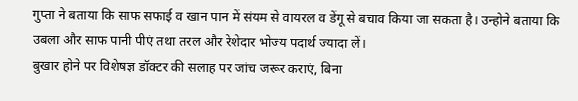गुप्ता ने बताया कि साफ सफाई व खान पान में संयम से वायरल व डेंगू से बचाव किया जा सकता है। उन्होने बताया कि उबला और साफ पानी पीएं तथा तरल और रेशेदार भोज्य पदार्थ ज्यादा लें।
बुखार होने पर विशेषज्ञ डॉक्टर की सलाह पर जांच जरूर कराएं, बिना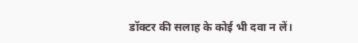डॉक्टर की सलाह के कोई भी दवा न लें।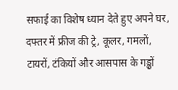सफाई का विशेष ध्यान देते हुए अपने घर, दफ्तर में फ्रीज की ट्रे, कूलर, गमलों, टायरों, टंकियों और आसपास के गड्ढों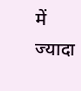में ज्यादा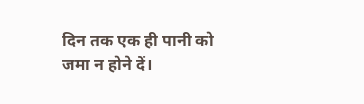दिन तक एक ही पानी को जमा न होने दें।